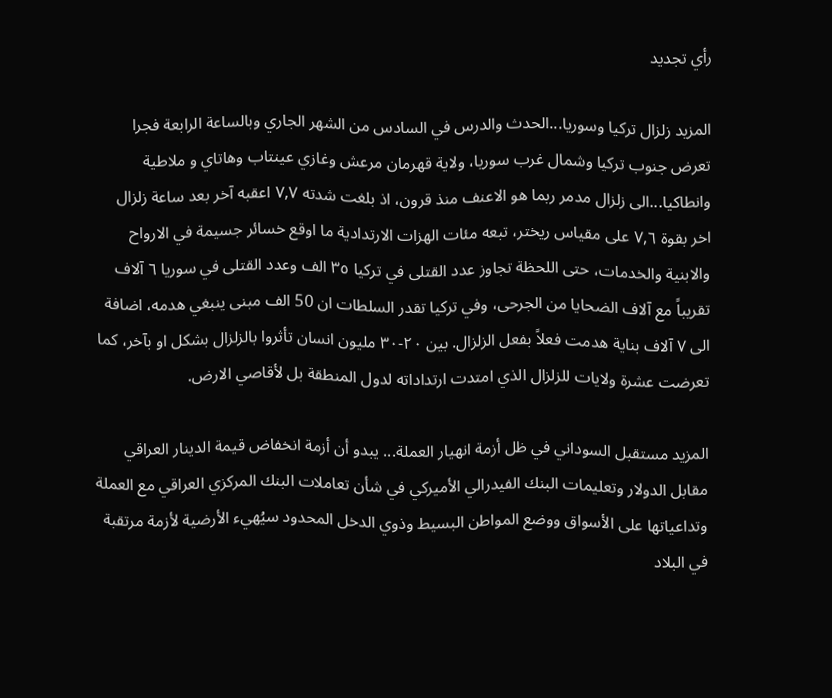رأي تجديد

المزيد زلزال تركيا وسوريا...الحدث والدرس في السادس من الشهر الجاري وبالساعة الرابعة فجرا تعرض جنوب تركيا وشمال غرب سوريا، ولاية قهرمان مرعش وغازي عينتاب وهاتاي و ملاطية وانطاكيا...الى زلزال مدمر ربما هو الاعنف منذ قرون، اذ بلغت شدته ٧,٧ اعقبه آخر بعد ساعة زلزال اخر بقوة ٧,٦ على مقياس ريختر، تبعه مئات الهزات الارتدادية ما اوقع خسائر جسيمة في الارواح والابنية والخدمات، حتى اللحظة تجاوز عدد القتلى في تركيا ٣٥ الف وعدد القتلى في سوريا ٦ آلاف تقريباً مع آلاف الضحايا من الجرحى، وفي تركيا تقدر السلطات ان 50 الف مبنى ينبغي هدمه، اضافة الى ٧ آلاف بناية هدمت فعلاً بفعل الزلزال. بين ٢٠-٣٠ مليون انسان تأثروا بالزلزال بشكل او بآخر، كما تعرضت عشرة ولايات للزلزال الذي امتدت ارتداداته لدول المنطقة بل لأقاصي الارض.

المزيد مستقبل السوداني في ظل أزمة انهيار العملة... يبدو أن أزمة انخفاض قيمة الدينار العراقي مقابل الدولار وتعليمات البنك الفيدرالي الأميركي في شأن تعاملات البنك المركزي العراقي مع العملة وتداعياتها على الأسواق ووضع المواطن البسيط وذوي الدخل المحدود سيُهيء الأرضية لأزمة مرتقبة في البلاد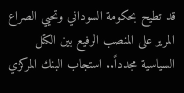قد تطيح بحكومة السوداني وتحيي الصراع المرير على المنصب الرفيع بين الكتل السياسية مجدداً.. استجاب البنك المركزي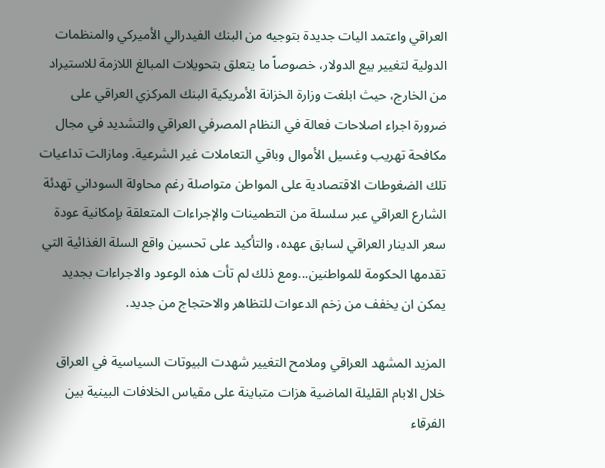العراقي واعتمد اليات جديدة بتوجيه من البنك الفيدرالي الأميركي والمنظمات الدولية لتغيير بيع الدولار، خصوصاً ما يتعلق بتحويلات المبالغ اللازمة للاستيراد من الخارج، حيث ابلغت وزارة الخزانة الأمريكية البنك المركزي العراقي على ضرورة اجراء اصلاحات فعالة في النظام المصرفي العراقي والتشديد في مجال مكافحة تهريب وغسيل الأموال وباقي التعاملات غير الشرعية. ومازالت تداعيات تلك الضغوطات الاقتصادية على المواطن متواصلة رغم محاولة السوداني تهدئة الشارع العراقي عبر سلسلة من التطمينات والإجراءات المتعلقة بإمكانية عودة سعر الدينار العراقي لسابق عهده، والتأكيد على تحسين واقع السلة الغذائية التي تقدمها الحكومة للمواطنين...ومع ذلك لم تأت هذه الوعود والاجراءات بجديد يمكن ان يخفف من زخم الدعوات للتظاهر والاحتجاج من جديد.

المزيد المشهد العراقي وملامح التغيير شهدت البيوتات السياسية في العراق خلال الابام القليلة الماضية هزات متباينة على مقياس الخلافات البينية بين الفرقاء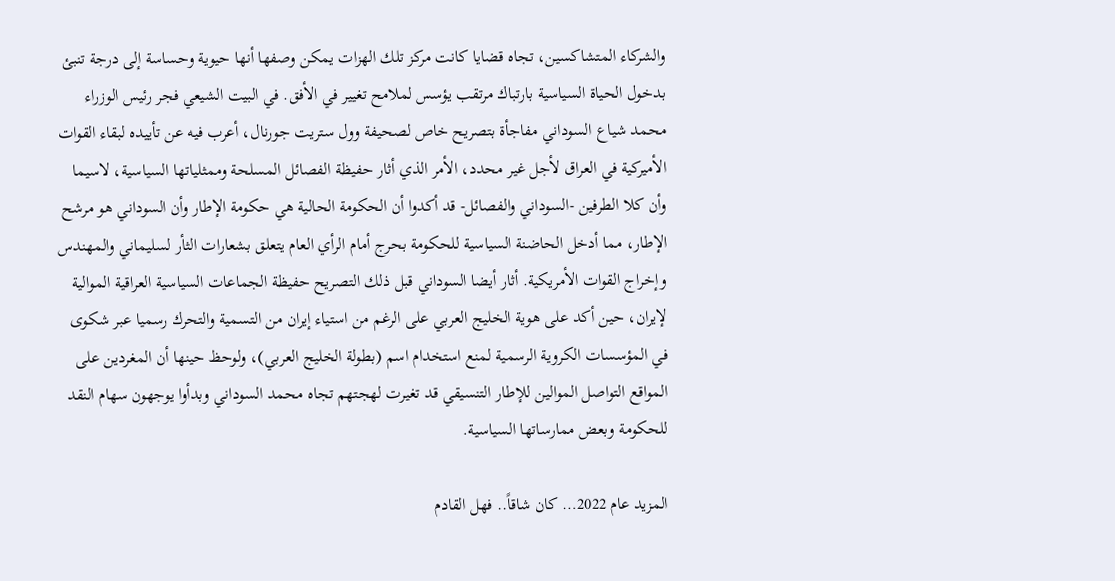والشركاء المتشاكسين، تجاه قضايا كانت مركز تلك الهزات يمكن وصفها أنها حيوية وحساسة إلى درجة تنبئ بدخول الحياة السياسية بارتباك مرتقب يؤسس لملامح تغيير في الأفق. في البيت الشيعي فجر رئيس الوزراء محمد شياع السوداني مفاجأة بتصريح خاص لصحيفة وول ستريت جورنال، أعرب فيه عن تأييده لبقاء القوات الأميركية في العراق لأجل غير محدد، الأمر الذي أثار حفيظة الفصائل المسلحة وممثلياتها السياسية، لاسيما وأن كلا الطرفين -السوداني والفصائل- قد أكدوا أن الحكومة الحالية هي حكومة الإطار وأن السوداني هو مرشح الإطار، مما أدخل الحاضنة السياسية للحكومة بحرج أمام الرأي العام يتعلق بشعارات الثأر لسليماني والمهندس وإخراج القوات الأمريكية. أثار أيضا السوداني قبل ذلك التصريح حفيظة الجماعات السياسية العراقية الموالية لإيران، حين أكد على هوية الخليج العربي على الرغم من استياء إيران من التسمية والتحرك رسميا عبر شكوى في المؤسسات الكروية الرسمية لمنع استخدام اسم (بطولة الخليج العربي)، ولوحظ حينها أن المغردين على المواقع التواصل الموالين للإطار التنسيقي قد تغيرت لهجتهم تجاه محمد السوداني وبدأوا يوجهون سهام النقد للحكومة وبعض ممارساتها السياسية.

المزيد عام 2022… كان شاقاً.. فهل القادم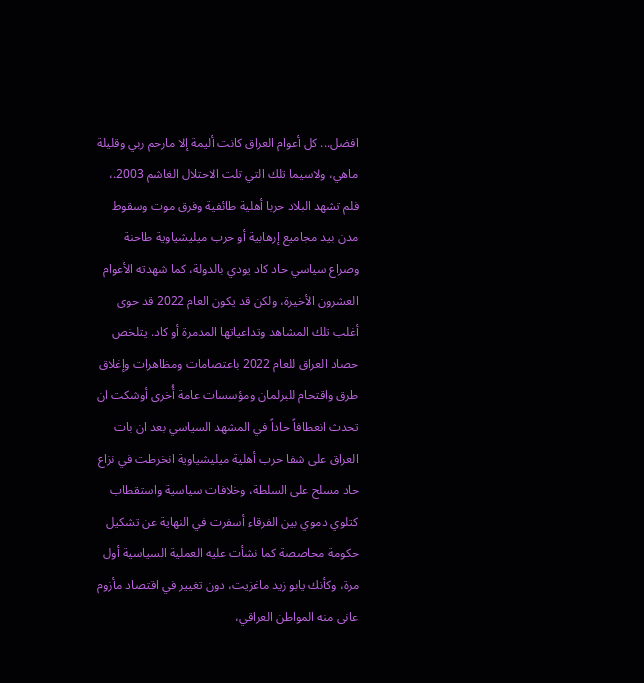افضل... كل أعوام العراق كانت أليمة إلا مارحم ربي وقليلة ماهي، ولاسيما تلك التي تلت الاحتلال الغاشم 2003.، فلم تشهد البلاد حربا أهلية طائفية وفرق موت وسقوط مدن بيد مجاميع إرهابية أو حرب ميليشياوية طاحنة وصراع سياسي حاد كاد يودي بالدولة، كما شهدته الأعوام العشرون الأخيرة، ولكن قد يكون العام 2022 قد حوى أغلب تلك المشاهد وتداعياتها المدمرة أو كاد. يتلخص حصاد العراق للعام 2022 باعتصامات ومظاهرات وإغلاق طرق واقتحام للبرلمان ومؤسسات عامة أُخرى أوشكت ان تحدث انعطافاً حاداً في المشهد السياسي بعد ان بات العراق على شفا حرب أهلية ميليشياوية انخرطت في نزاع حاد مسلح على السلطة، وخلافات سياسية واستقطاب كتلوي دموي بين الفرقاء أسفرت في النهاية عن تشكيل حكومة محاصصة كما نشأت عليه العملية السياسية أول مرة، وكأنك يابو زيد ماغزيت، دون تغيير في اقتصاد مأزوم عانى منه المواطن العراقي،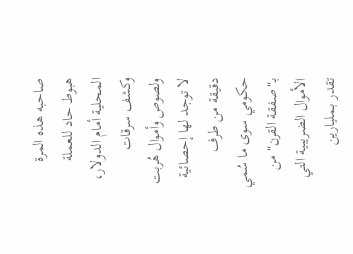صاحبه هذه المرة هبوط حاد للعملة المحلية أمام الدولار، وكشف سرقات ولصوص وأموال هُربت لا توجد لها إحصائية دقيقة من طرف حكومي سوى ما سُمي بـ"صفقة القرن" من الأموال الضريبية التي تقدر بـمليارين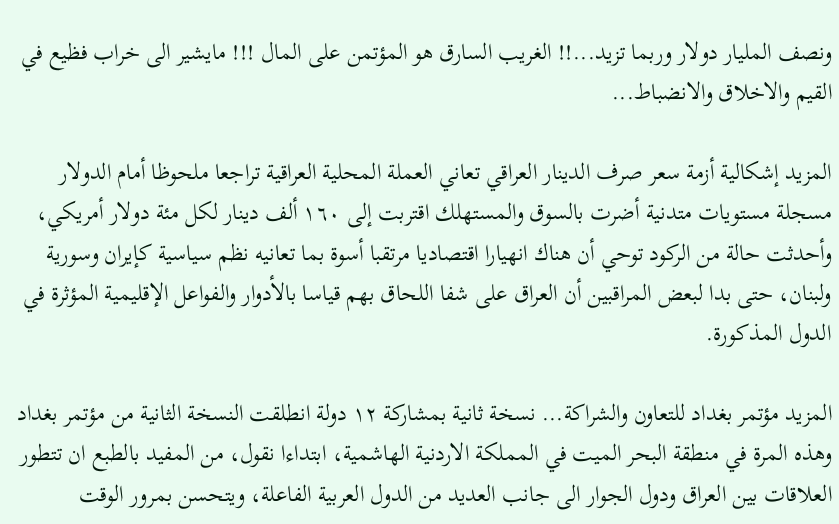ونصف المليار دولار وربما تزيد...!! الغريب السارق هو المؤتمن على المال !!! مايشير الى خراب فظيع في القيم والاخلاق والانضباط...

المزيد إشكالية أزمة سعر صرف الدينار العراقي تعاني العملة المحلية العراقية تراجعا ملحوظا أمام الدولار مسجلة مستويات متدنية أضرت بالسوق والمستهلك اقتربت إلى ١٦٠ ألف دينار لكل مئة دولار أمريكي، وأحدثت حالة من الركود توحي أن هناك انهيارا اقتصاديا مرتقبا أسوة بما تعانيه نظم سياسية كإيران وسورية ولبنان، حتى بدا لبعض المراقبين أن العراق على شفا اللحاق بهم قياسا بالأدوار والفواعل الإقليمية المؤثرة في الدول المذكورة.

المزيد مؤتمر بغداد للتعاون والشراكة... نسخة ثانية بمشاركة ١٢ دولة انطلقت النسخة الثانية من مؤتمر بغداد وهذه المرة في منطقة البحر الميت في المملكة الاردنية الهاشمية، ابتداءا نقول، من المفيد بالطبع ان تتطور العلاقات بين العراق ودول الجوار الى جانب العديد من الدول العربية الفاعلة، ويتحسن بمرور الوقت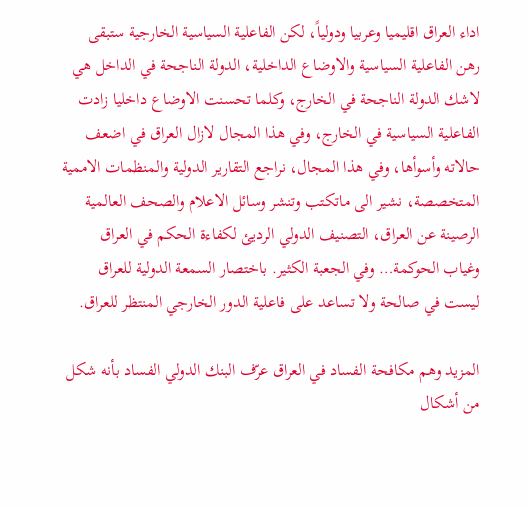اداء العراق اقليميا وعربيا ودولياً، لكن الفاعلية السياسية الخارجية ستبقى رهن الفاعلية السياسية والاوضاع الداخلية، الدولة الناجحة في الداخل هي لاشك الدولة الناجحة في الخارج، وكلما تحسنت الاوضاع داخليا زادت الفاعلية السياسية في الخارج، وفي هذا المجال لازال العراق في اضعف حالاته وأسوأها، وفي هذا المجال، نراجع التقارير الدولية والمنظمات الاممية المتخصصة، نشير الى ماتكتب وتنشر وسائل الاعلام والصحف العالمية الرصينة عن العراق، التصنيف الدولي الرديئ لكفاءة الحكم في العراق وغياب الحوكمة… وفي الجعبة الكثير. باختصار السمعة الدولية للعراق ليست في صالحة ولا تساعد على فاعلية الدور الخارجي المنتظر للعراق.

المزيد وهم مكافحة الفساد في العراق عرّف البنك الدولي الفساد بأنه شكل من أشكال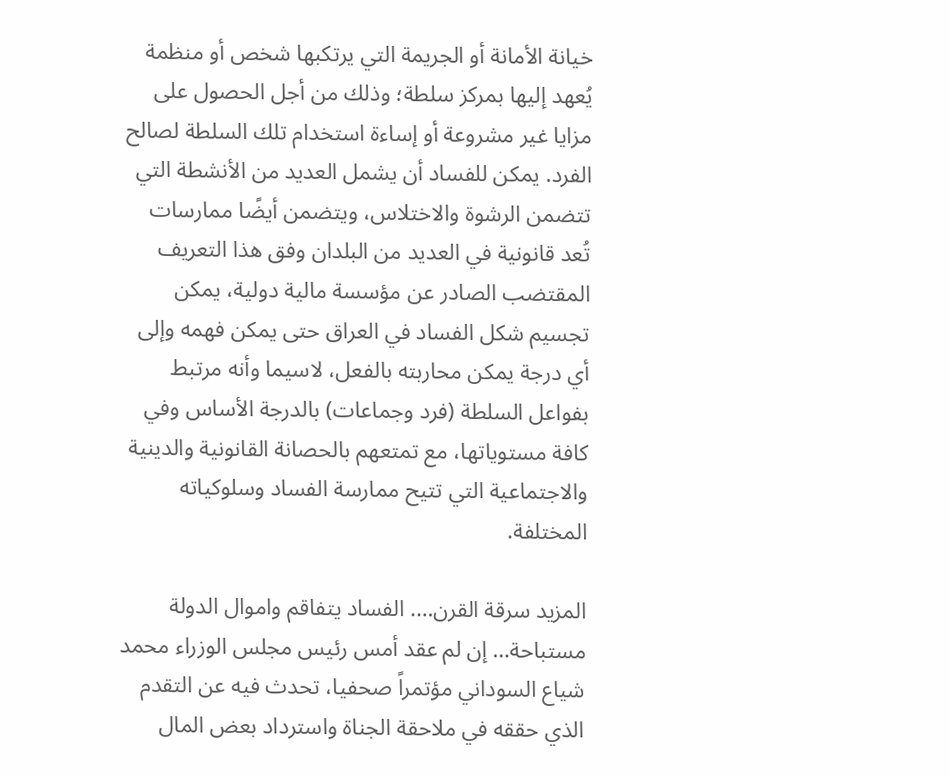خيانة الأمانة أو الجريمة التي يرتكبها شخص أو منظمة يُعهد إليها بمركز سلطة؛ وذلك من أجل الحصول على مزايا غير مشروعة أو إساءة استخدام تلك السلطة لصالح الفرد. يمكن للفساد أن يشمل العديد من الأنشطة التي تتضمن الرشوة والاختلاس، ويتضمن أيضًا ممارسات تُعد قانونية في العديد من البلدان وفق هذا التعريف المقتضب الصادر عن مؤسسة مالية دولية، يمكن تجسيم شكل الفساد في العراق حتى يمكن فهمه وإلى أي درجة يمكن محاربته بالفعل، لاسيما وأنه مرتبط بفواعل السلطة (فرد وجماعات) بالدرجة الأساس وفي كافة مستوياتها، مع تمتعهم بالحصانة القانونية والدينية والاجتماعية التي تتيح ممارسة الفساد وسلوكياته المختلفة.

المزيد سرقة القرن…. الفساد يتفاقم واموال الدولة مستباحة… إن لم عقد أمس رئيس مجلس الوزراء محمد شياع السوداني مؤتمراً صحفيا، تحدث فيه عن التقدم الذي حققه في ملاحقة الجناة واسترداد بعض المال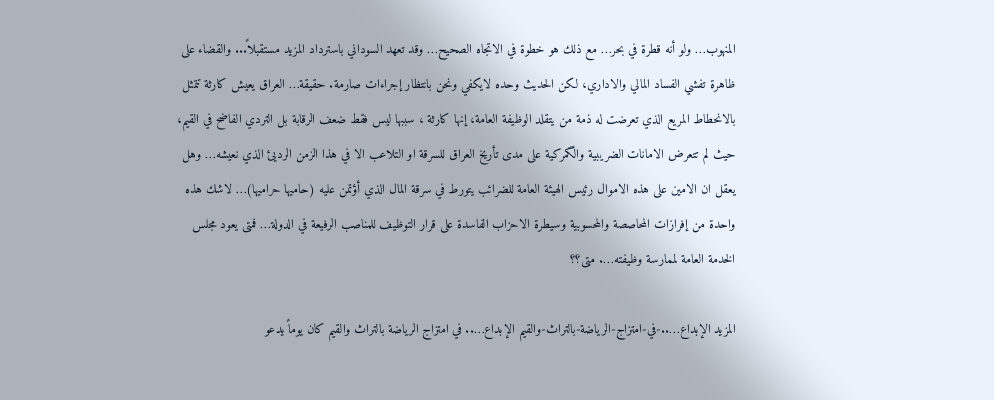المنهوب… ولو أنه قطرة في بحر… مع ذلك هو خطوة في الاتجاه الصحيح… وقد تعهد السوداني باسترداد المزيد مستقبلاً... والقضاء على ظاهرة تفشي الفساد المالي والاداري، لكن الحديث وحده لايكفي ونحن بانتظار إجراءات صارمة. حقيقة… العراق يعيش كارثة تتمثل بالانحطاط المريع الذي تعرضت له ذمة من يتقلد الوظيفة العامة، إنها كارثة ، سببها ليس فقط ضعف الرقابة بل التردي الفاضح في القيم، حيث لم تتعرض الامانات الضريبية والگمركية على مدى تأريخ العراق للسرقة او التلاعب الا في هذا الزمن الرديئ الذي نعيشه… وهل يعقل ان الامين على هذه الاموال رئيس الهيئة العامة للضرائب يتورط في سرقة المال الذي أؤتمن عليه (حاميها حراميها)… لاشك هذه واحدة من إفرازات المحاصصة والمحسوبية وسيطرة الاحزاب الفاسدة على قرار التوظيف للمناصب الرفيعة في الدولة… فمتى يعود مجلس الخدمة العامة لممارسة وظيفته…. متى؟؟

المزيد الإبداع…..-في-امتزاج-الرياضة-بالتراث-والقيم الإبداع….. في امتزاج الرياضة بالتراث والقيم كان يوماً يدعو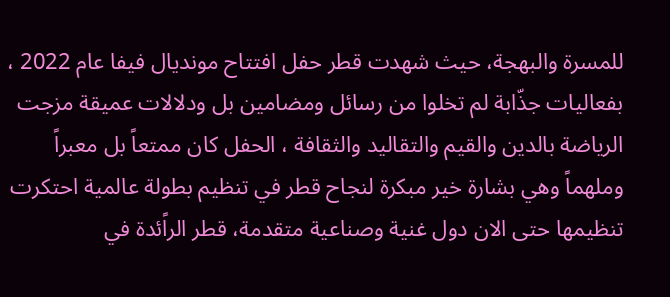للمسرة والبهجة، حيث شهدت قطر حفل افتتاح مونديال فيفا عام 2022 ، بفعاليات جذّابة لم تخلوا من رسائل ومضامين بل ودلالات عميقة مزجت الرياضة بالدين والقيم والتقاليد والثقافة ، الحفل كان ممتعاً بل معبراً وملهماً وهي بشارة خير مبكرة لنجاح قطر في تنظيم بطولة عالمية احتكرت تنظيمها حتى الان دول غنية وصناعية متقدمة، قطر الراًئدة في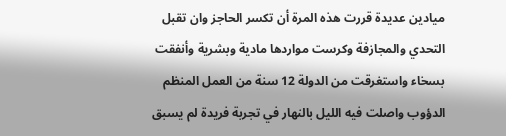ميادين عديدة قررت هذه المرة أن تكسر الحاجز وان تقبل التحدي والمجازفة وكرست مواردها مادية وبشرية وأنفقت بسخاء واستغرقت من الدولة 12 سنة من العمل المنظم الدؤوب واصلت فيه الليل بالنهار في تجربة فريدة لم يسبق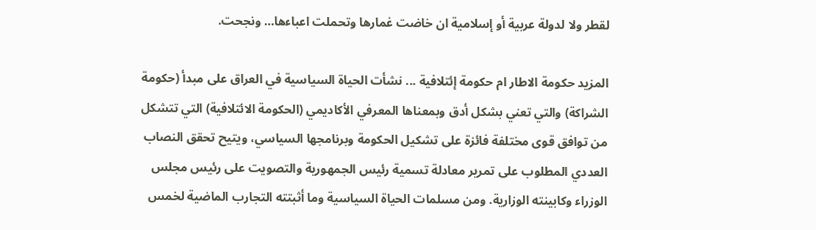لقطر ولا لدولة عربية أو إسلامية ان خاضت غمارها وتحملت اعباءها… ونجحت.

المزيد حكومة الاطار ام حكومة إئتلافية ... نشأت الحياة السياسية في العراق على مبدأ (حكومة الشراكة) والتي تعني بشكل أدق وبمعناها المعرفي الأكاديمي (الحكومة الائتلافية) التي تتشكل من توافق قوى مختلفة فائزة على تشكيل الحكومة وبرنامجها السياسي، ويتيح تحقق النصاب العددي المطلوب على تمرير معادلة تسمية رئيس الجمهورية والتصويت على رئيس مجلس الوزراء وكابينته الوزارية. ومن مسلمات الحياة السياسية وما أثبتته التجارب الماضية لخمس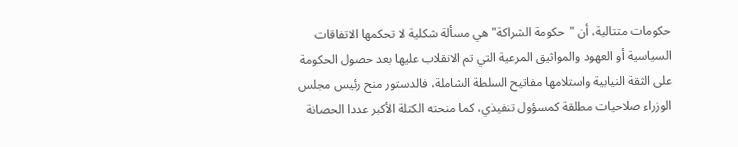حكومات متتالية، أن "حكومة الشراكة" هي مسألة شكلية لا تحكمها الاتفاقات السياسية أو العهود والمواثيق المرعية التي تم الانقلاب عليها بعد حصول الحكومة على الثقة النيابية واستلامها مفاتيح السلطة الشاملة، فالدستور منح رئيس مجلس الوزراء صلاحيات مطلقة كمسؤول تنفيذي، كما منحته الكتلة الأكبر عددا الحصانة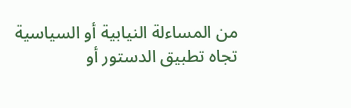من المساءلة النيابية أو السياسية تجاه تطبيق الدستور أو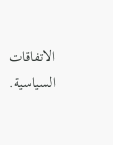الاتفاقات السياسية.